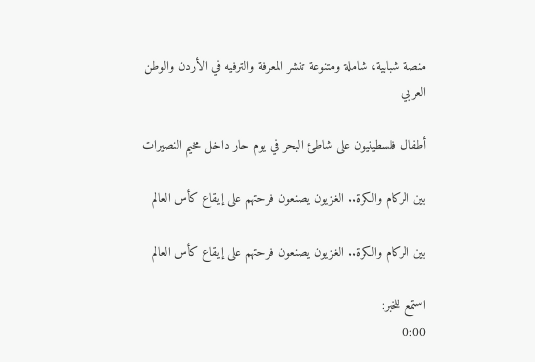منصة شبابية، شاملة ومتنوعة تنشر المعرفة والترفيه في الأردن والوطن العربي

أطفال فلسطينيون على شاطئ البحر في يوم حار داخل مخيم النصيرات

بين الركام والكرة.. الغزيون يصنعون فرحتهم على إيقاع كأس العالم

بين الركام والكرة.. الغزيون يصنعون فرحتهم على إيقاع كأس العالم

استمع للخبر:
0:00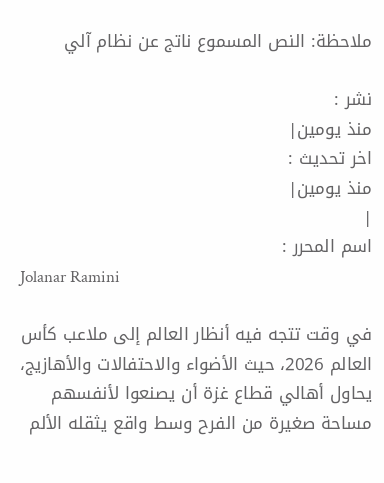ملاحظة: النص المسموع ناتج عن نظام آلي

نشر :
منذ يومين|
اخر تحديث :
منذ يومين|
|
اسم المحرر :
Jolanar Ramini

في وقت تتجه فيه أنظار العالم إلى ملاعب كأس العالم 2026، حيث الأضواء والاحتفالات والأهازيج، يحاول أهالي قطاع غزة أن يصنعوا لأنفسهم مساحة صغيرة من الفرح وسط واقع يثقله الألم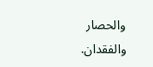والحصار والفقدان.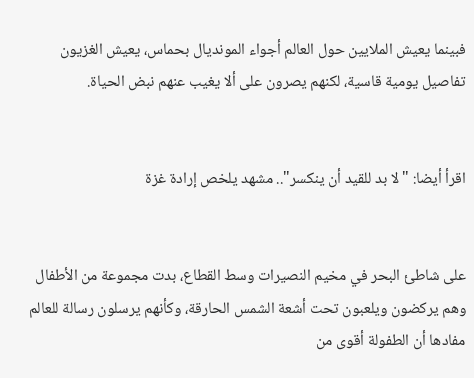فبينما يعيش الملايين حول العالم أجواء المونديال بحماس، يعيش الغزيون تفاصيل يومية قاسية، لكنهم يصرون على ألا يغيب عنهم نبض الحياة.


اقرأ أيضا: "لا بد للقيد أن ينكسر".. مشهد يلخص إرادة غزة


على شاطئ البحر في مخيم النصيرات وسط القطاع، بدت مجموعة من الأطفال وهم يركضون ويلعبون تحت أشعة الشمس الحارقة، وكأنهم يرسلون رسالة للعالم مفادها أن الطفولة أقوى من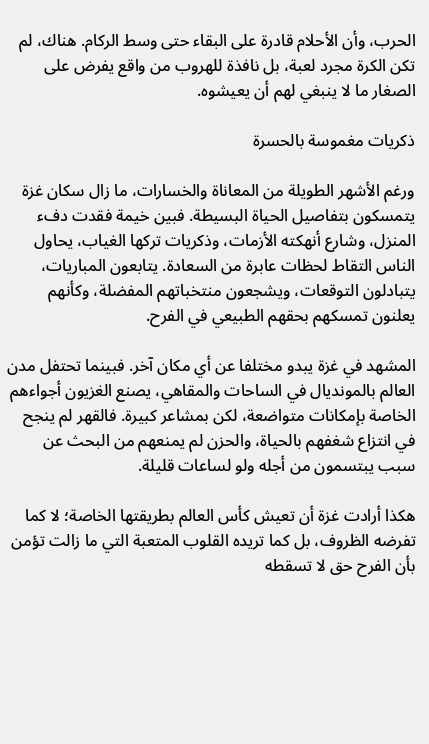الحرب، وأن الأحلام قادرة على البقاء حتى وسط الركام. هناك، لم تكن الكرة مجرد لعبة، بل نافذة للهروب من واقع يفرض على الصغار ما لا ينبغي لهم أن يعيشوه.

ذكريات مغموسة بالحسرة

ورغم الأشهر الطويلة من المعاناة والخسارات، ما زال سكان غزة يتمسكون بتفاصيل الحياة البسيطة. فبين خيمة فقدت دفء المنزل، وشارع أنهكته الأزمات، وذكريات تركها الغياب، يحاول الناس التقاط لحظات عابرة من السعادة. يتابعون المباريات، يتبادلون التوقعات، ويشجعون منتخباتهم المفضلة، وكأنهم يعلنون تمسكهم بحقهم الطبيعي في الفرح.

المشهد في غزة يبدو مختلفا عن أي مكان آخر. فبينما تحتفل مدن العالم بالمونديال في الساحات والمقاهي، يصنع الغزيون أجواءهم الخاصة بإمكانات متواضعة، لكن بمشاعر كبيرة. فالقهر لم ينجح في انتزاع شغفهم بالحياة، والحزن لم يمنعهم من البحث عن سبب يبتسمون من أجله ولو لساعات قليلة.

هكذا أرادت غزة أن تعيش كأس العالم بطريقتها الخاصة؛ لا كما تفرضه الظروف، بل كما تريده القلوب المتعبة التي ما زالت تؤمن بأن الفرح حق لا تسقطه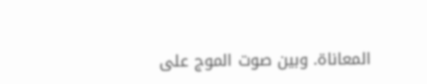المعاناة. وبين صوت الموج على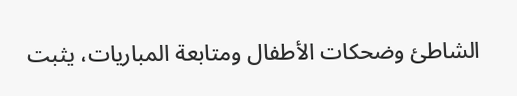الشاطئ وضحكات الأطفال ومتابعة المباريات، يثبت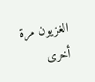الغزيون مرة أخرى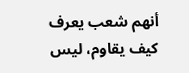أنهم شعب يعرف كيف يقاوم، ليس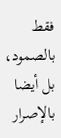فقط بالصمود، بل أيضا بالإصرار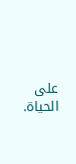على الحياة.